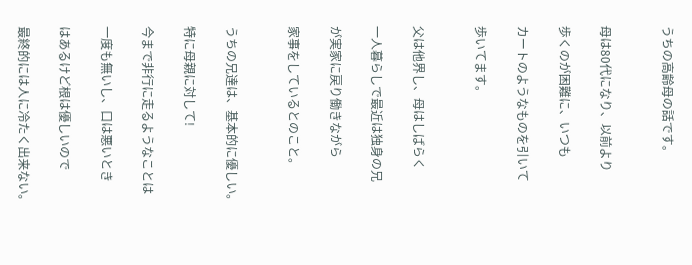うちの高齢母の話です。


母は80代になり、以前より

歩くのが困難に、いつも

カートのようなものを引いて

歩いてます。


父は他界し、母はしばらく

一人暮らしで最近は独身の兄

が実家に戻り働きながら

家事をしているとのこと。


うちの兄達は、基本的に優しい。

特に母親に対して!

今まで非行に走るようなことは

一度も無いし、口は悪いとき

はあるけど根は優しいので

最終的には人に冷たく出来ない。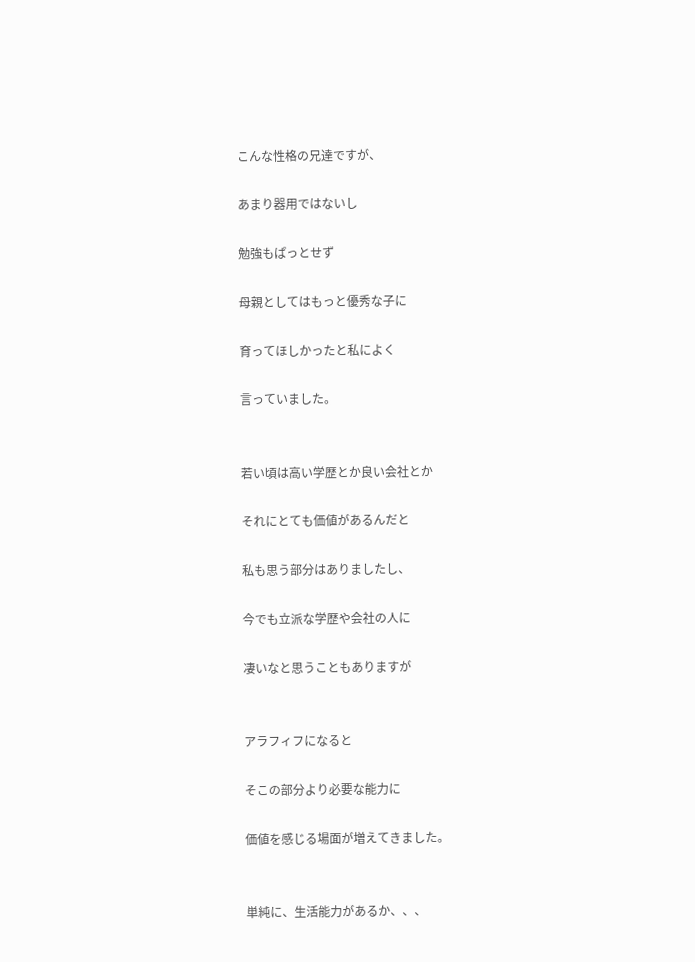こんな性格の兄達ですが、

あまり器用ではないし

勉強もぱっとせず

母親としてはもっと優秀な子に

育ってほしかったと私によく

言っていました。


若い頃は高い学歴とか良い会社とか

それにとても価値があるんだと

私も思う部分はありましたし、

今でも立派な学歴や会社の人に

凄いなと思うこともありますが


アラフィフになると

そこの部分より必要な能力に

価値を感じる場面が増えてきました。


単純に、生活能力があるか、、、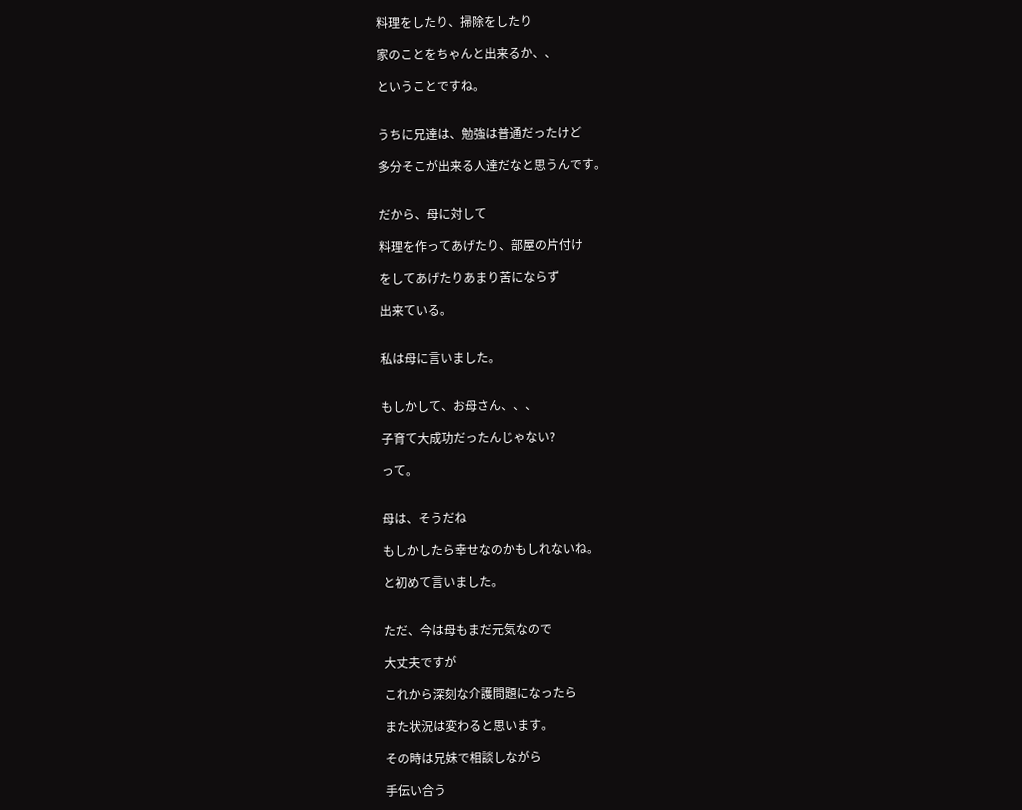料理をしたり、掃除をしたり

家のことをちゃんと出来るか、、

ということですね。


うちに兄達は、勉強は普通だったけど

多分そこが出来る人達だなと思うんです。


だから、母に対して

料理を作ってあげたり、部屋の片付け

をしてあげたりあまり苦にならず

出来ている。


私は母に言いました。


もしかして、お母さん、、、

子育て大成功だったんじゃない?

って。


母は、そうだね

もしかしたら幸せなのかもしれないね。

と初めて言いました。


ただ、今は母もまだ元気なので

大丈夫ですが

これから深刻な介護問題になったら

また状況は変わると思います。

その時は兄妹で相談しながら

手伝い合う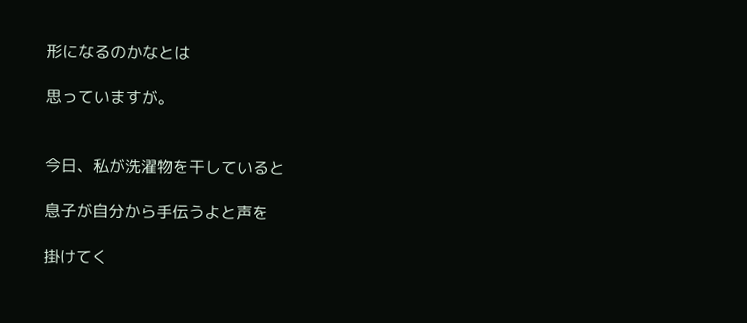形になるのかなとは

思っていますが。


今日、私が洗濯物を干していると

息子が自分から手伝うよと声を

掛けてく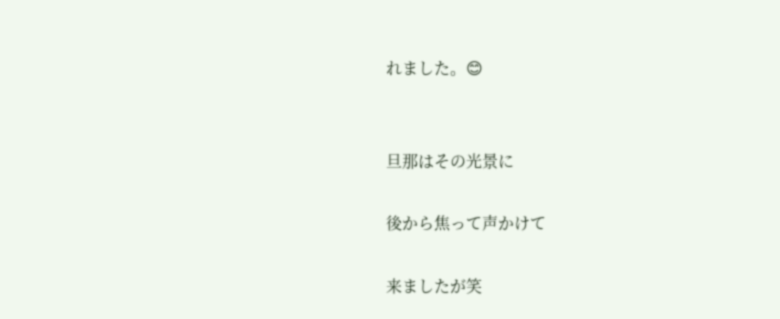れました。😊


旦那はその光景に

後から焦って声かけて

来ましたが笑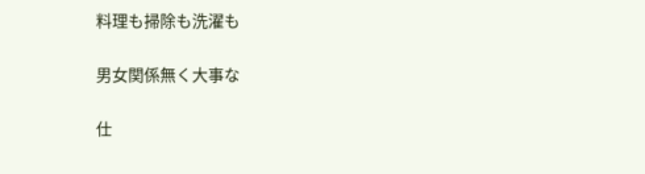料理も掃除も洗濯も

男女関係無く大事な

仕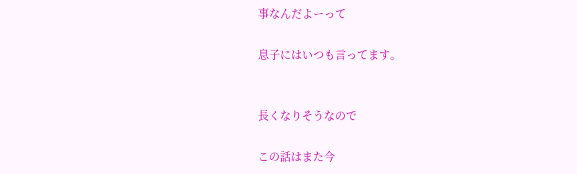事なんだよーって

息子にはいつも言ってます。


長くなりそうなので

この話はまた今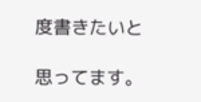度書きたいと

思ってます。